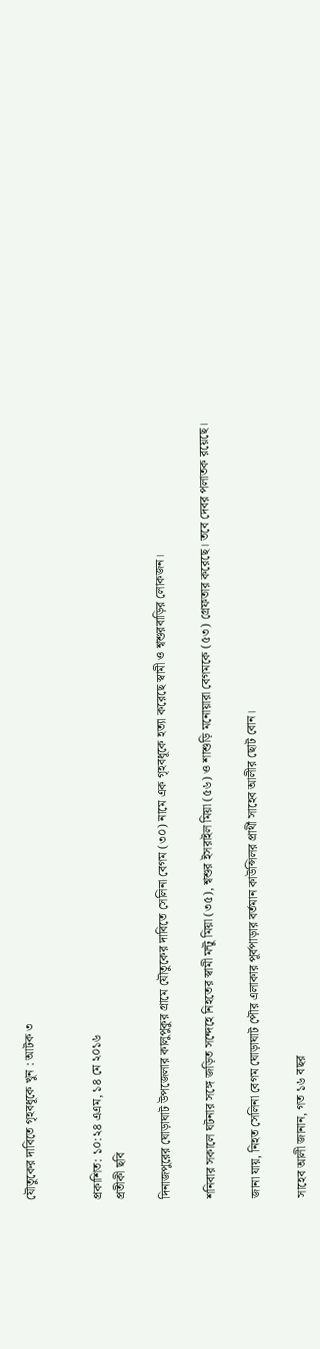যৌতুকের দাবিতে গৃহবধূকে খুন : আটক ৩


প্রকাশিত: ১০:২৪ এএম, ১৪ মে ২০১৬
প্রতীকী ছবি

দিনাজপুরের ঘোড়াঘাট উপজেলার কালুপুকুর গ্রামে যৌতুকের দাবিতে সেলিনা বেগম (৩০) নামে এক গৃহবধূকে হত্যা করেছে স্বামী ও শ্বশুরবাড়ির লোকজন।

শনিবার সকালে ঘটনার সঙ্গে জড়িত সন্দেহে নিহতের স্বামী মন্টু মিয়া (৩৫), শ্বশুর ইসরাইল মিয়া (৫৬) ও শাশুড়ি মনোয়ারা বেগমকে (৫৩) গ্রেফতার করেছে। তবে দেবর পলাতক রয়েছে।

জানা যায়, নিহত সেলিনা বেগম ঘোড়াঘাট পৌর এলাকার পূর্বপাড়ার বর্তমান কাউন্সিলর প্রার্থী সাহেব আলীর ছোট বোন।

সাহেব আলী জানান, গত ১৬ বছর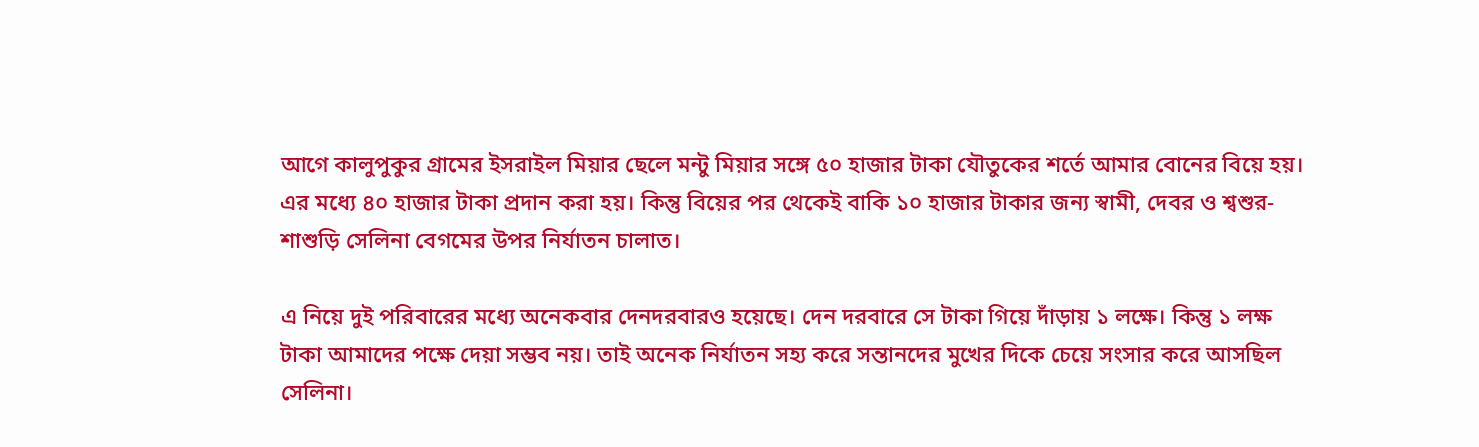আগে কালুপুকুর গ্রামের ইসরাইল মিয়ার ছেলে মন্টু মিয়ার সঙ্গে ৫০ হাজার টাকা যৌতুকের শর্তে আমার বোনের বিয়ে হয়। এর মধ্যে ৪০ হাজার টাকা প্রদান করা হয়। কিন্তু বিয়ের পর থেকেই বাকি ১০ হাজার টাকার জন্য স্বামী, দেবর ও শ্বশুর-শাশুড়ি সেলিনা বেগমের উপর নির্যাতন চালাত।

এ নিয়ে দুই পরিবারের মধ্যে অনেকবার দেনদরবারও হয়েছে। দেন দরবারে সে টাকা গিয়ে দাঁড়ায় ১ লক্ষে। কিন্তু ১ লক্ষ টাকা আমাদের পক্ষে দেয়া সম্ভব নয়। তাই অনেক নির্যাতন সহ্য করে সন্তানদের মুখের দিকে চেয়ে সংসার করে আসছিল সেলিনা।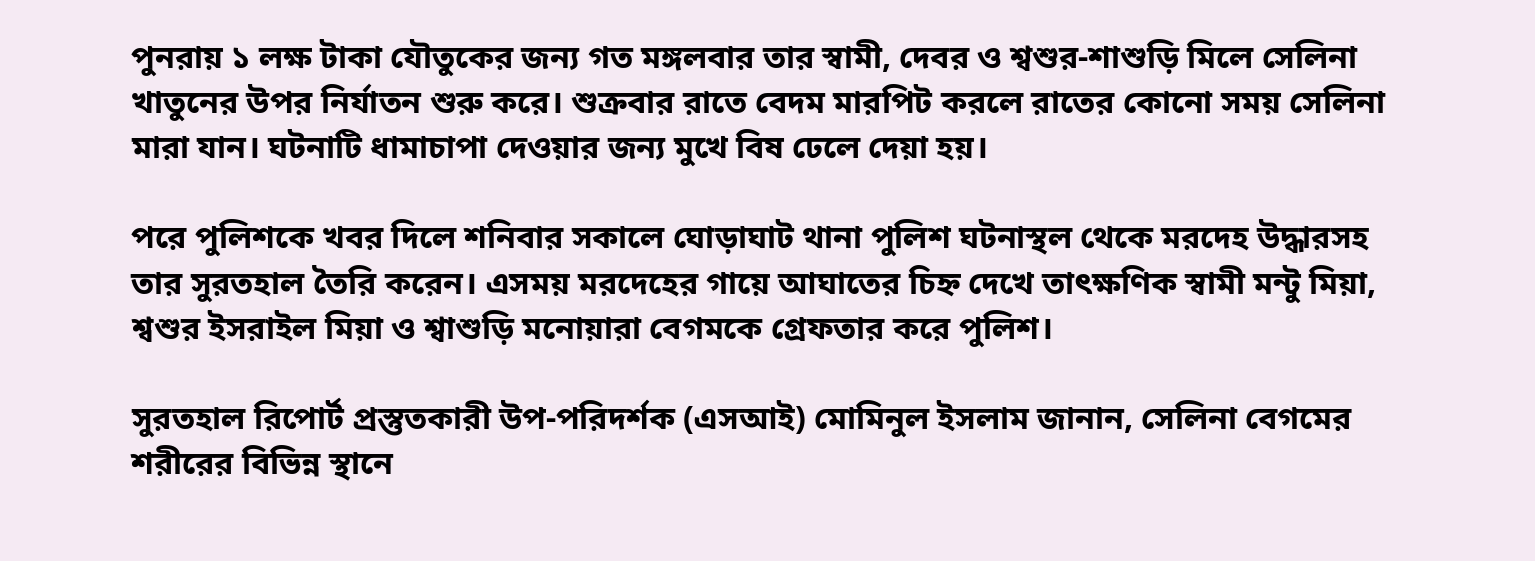পুনরায় ১ লক্ষ টাকা যৌতুকের জন্য গত মঙ্গলবার তার স্বামী, দেবর ও শ্বশুর-শাশুড়ি মিলে সেলিনা খাতুনের উপর নির্যাতন শুরু করে। শুক্রবার রাতে বেদম মারপিট করলে রাতের কোনো সময় সেলিনা মারা যান। ঘটনাটি ধামাচাপা দেওয়ার জন্য মুখে বিষ ঢেলে দেয়া হয়।

পরে পুলিশকে খবর দিলে শনিবার সকালে ঘোড়াঘাট থানা পুলিশ ঘটনাস্থল থেকে মরদেহ উদ্ধারসহ তার সুরতহাল তৈরি করেন। এসময় মরদেহের গায়ে আঘাতের চিহ্ন দেখে তাৎক্ষণিক স্বামী মন্টু মিয়া, শ্বশুর ইসরাইল মিয়া ও শ্বাশুড়ি মনোয়ারা বেগমকে গ্রেফতার করে পুলিশ।

সুরতহাল রিপোর্ট প্রস্তুতকারী উপ-পরিদর্শক (এসআই) মোমিনুল ইসলাম জানান, সেলিনা বেগমের শরীরের বিভিন্ন স্থানে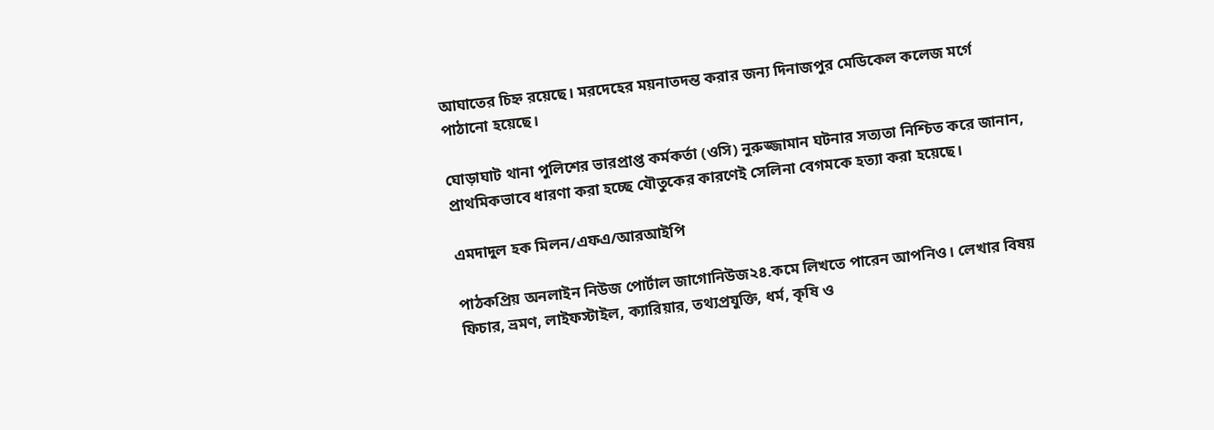আঘাতের চিহ্ন রয়েছে। মরদেহের ময়নাতদন্ত করার জন্য দিনাজপুর মেডিকেল কলেজ মর্গে পাঠানো হয়েছে।

ঘোড়াঘাট থানা পুলিশের ভারপ্রাপ্ত কর্মকর্তা (ওসি) নুরুজ্জামান ঘটনার সত্যতা নিশ্চিত করে জানান, প্রাথমিকভাবে ধারণা করা হচ্ছে যৌতুকের কারণেই সেলিনা বেগমকে হত্যা করা হয়েছে।

এমদাদুল হক মিলন/এফএ/আরআইপি

পাঠকপ্রিয় অনলাইন নিউজ পোর্টাল জাগোনিউজ২৪.কমে লিখতে পারেন আপনিও। লেখার বিষয় ফিচার, ভ্রমণ, লাইফস্টাইল, ক্যারিয়ার, তথ্যপ্রযুক্তি, ধর্ম, কৃষি ও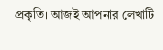প্রকৃতি। আজই আপনার লেখাটি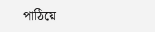পাঠিয়ে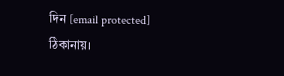দিন [email protected] ঠিকানায়।